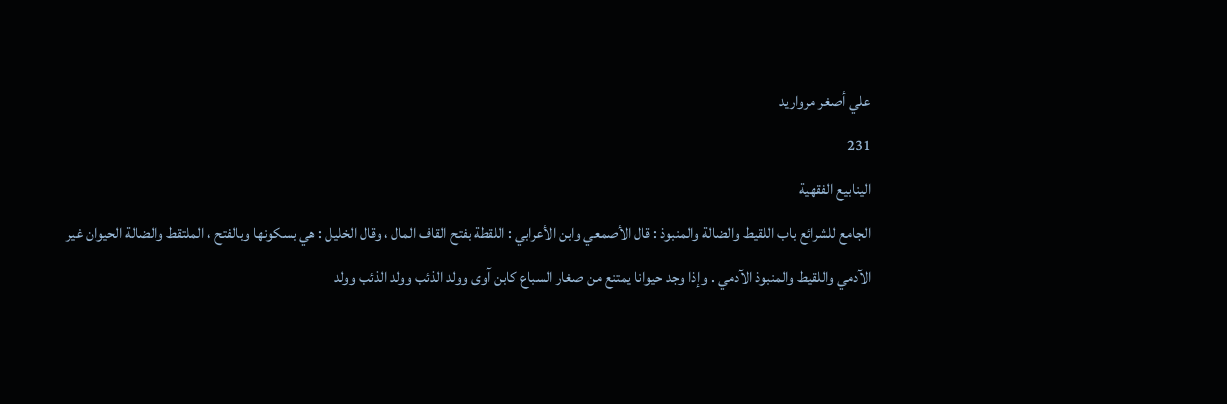علي أصغر مرواريد
231
الينابيع الفقهية
الجامع للشرائع باب اللقيط والضالة والمنبوذ : قال الأصمعي وابن الأعرابي : اللقطة بفتح القاف المال ، وقال الخليل : هي بسكونها وبالفتح ، الملتقط والضالة الحيوان غير الآدمي واللقيط والمنبوذ الآدمي . وإذا وجد حيوانا يمتنع من صغار السباع كابن آوى وولد الذئب وولد الذئب وولد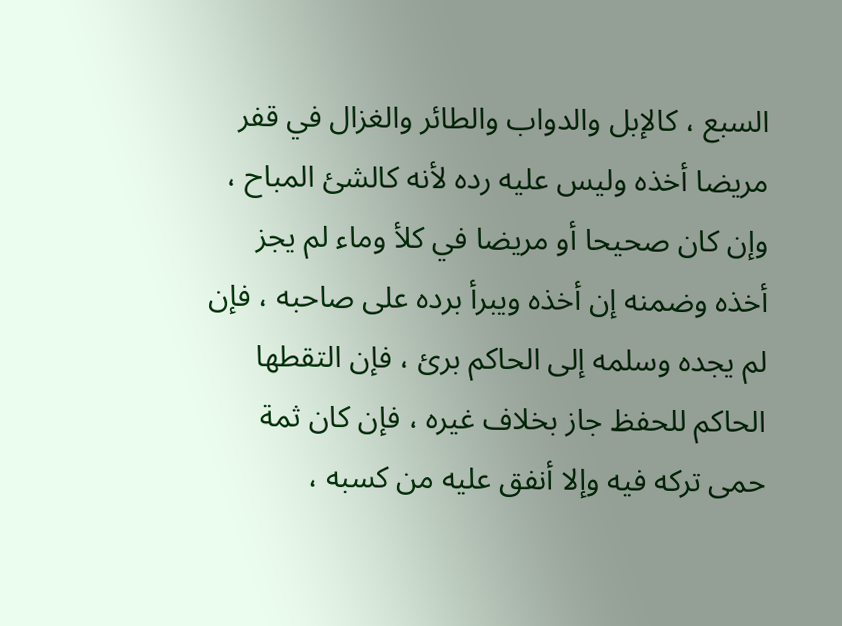السبع ، كالإبل والدواب والطائر والغزال في قفر مريضا أخذه وليس عليه رده لأنه كالشئ المباح ، وإن كان صحيحا أو مريضا في كلأ وماء لم يجز أخذه وضمنه إن أخذه ويبرأ برده على صاحبه ، فإن لم يجده وسلمه إلى الحاكم برئ ، فإن التقطها الحاكم للحفظ جاز بخلاف غيره ، فإن كان ثمة حمى تركه فيه وإلا أنفق عليه من كسبه ،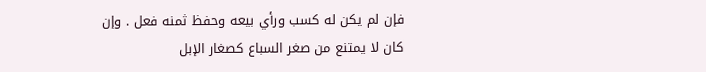فإن لم يكن له كسب ورأي بيعه وحفظ ثمنه فعل . وإن كان لا يمتنع من صغر السباع كصغار الإبل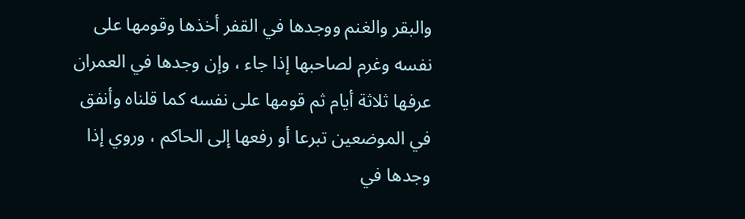والبقر والغنم ووجدها في القفر أخذها وقومها على نفسه وغرم لصاحبها إذا جاء ، وإن وجدها في العمران عرفها ثلاثة أيام ثم قومها على نفسه كما قلناه وأنفق في الموضعين تبرعا أو رفعها إلى الحاكم ، وروي إذا وجدها في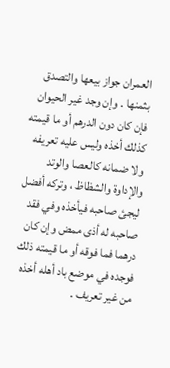العمران جواز بيعها والتصدق بثمنها . وإن وجد غير الحيوان فإن كان دون الدرهم أو ما قيمته كذلك أخذه وليس عليه تعريفه ولا ضمانه كالعصا والوتد والإداوة والشظاظ ، وتركه أفضل ليجئ صاحبه فيأخذه وفي فقد صاحبه له أذى ممض وإن كان درهما فما فوقه أو ما قيمته ذلك فوجده في موضع باد أهله أخذه من غير تعريف .